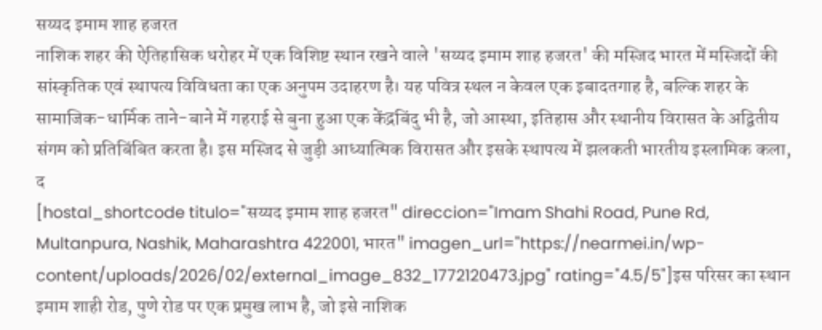सय्यद इमाम शाह हजरत
नाशिक शहर की ऐतिहासिक धरोहर में एक विशिष्ट स्थान रखने वाले 'सय्यद इमाम शाह हजरत' की मस्जिद भारत में मस्जिदों की सांस्कृतिक एवं स्थापत्य विविधता का एक अनुपम उदाहरण है। यह पवित्र स्थल न केवल एक इबादतगाह है, बल्कि शहर के सामाजिक-धार्मिक ताने-बाने में गहराई से बुना हुआ एक केंद्रबिंदु भी है, जो आस्था, इतिहास और स्थानीय विरासत के अद्वितीय संगम को प्रतिबिंबित करता है। इस मस्जिद से जुड़ी आध्यात्मिक विरासत और इसके स्थापत्य में झलकती भारतीय इस्लामिक कला, द
[hostal_shortcode titulo="सय्यद इमाम शाह हजरत" direccion="Imam Shahi Road, Pune Rd, Multanpura, Nashik, Maharashtra 422001, भारत" imagen_url="https://nearmei.in/wp-content/uploads/2026/02/external_image_832_1772120473.jpg" rating="4.5/5"]इस परिसर का स्थान इमाम शाही रोड, पुणे रोड पर एक प्रमुख लाभ है, जो इसे नाशिक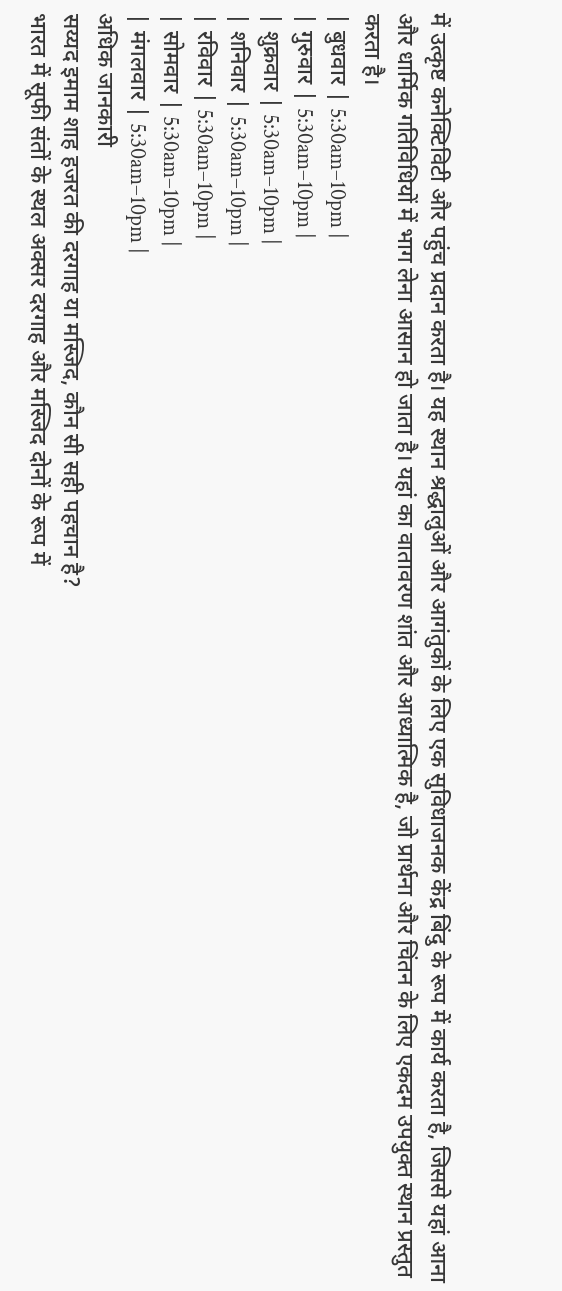में उत्कृष्ट कनेक्टिविटी और पहुंच प्रदान करता है। यह स्थान श्रद्धालुओं और आगंतुकों के लिए एक सुविधाजनक केंद्र बिंदु के रूप में कार्य करता है, जिससे यहां आना और धार्मिक गतिविधियों में भाग लेना आसान हो जाता है। यहां का वातावरण शांत और आध्यात्मिक है, जो प्रार्थना और चिंतन के लिए एकदम उपयुक्त स्थान प्रस्तुत करता है।
| बुधवार | 5:30am–10pm |
| गुरुवार | 5:30am–10pm |
| शुक्रवार | 5:30am–10pm |
| शनिवार | 5:30am–10pm |
| रविवार | 5:30am–10pm |
| सोमवार | 5:30am–10pm |
| मंगलवार | 5:30am–10pm |
अधिक जानकारी
सय्यद इमाम शाह हजरत की दरगाह या मस्जिद, कौन सी सही पहचान है?
भारत में सूफी संतों के स्थल अक्सर दरगाह और मस्जिद दोनों के रूप में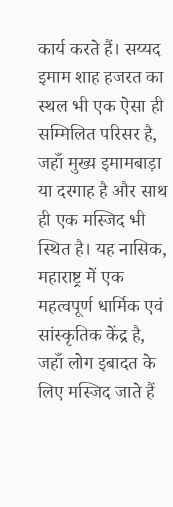कार्य करते हैं। सय्यद इमाम शाह हजरत का स्थल भी एक ऐसा ही सम्मिलित परिसर है, जहाँ मुख्य इमामबाड़ा या दरगाह है और साथ ही एक मस्जिद भी स्थित है। यह नासिक, महाराष्ट्र में एक महत्वपूर्ण धार्मिक एवं सांस्कृतिक केंद्र है, जहाँ लोग इबादत के लिए मस्जिद जाते हैं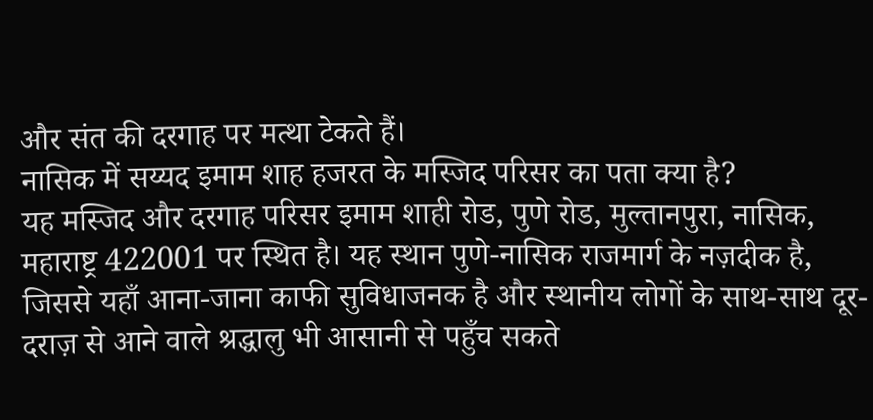और संत की दरगाह पर मत्था टेकते हैं।
नासिक में सय्यद इमाम शाह हजरत के मस्जिद परिसर का पता क्या है?
यह मस्जिद और दरगाह परिसर इमाम शाही रोड, पुणे रोड, मुल्तानपुरा, नासिक, महाराष्ट्र 422001 पर स्थित है। यह स्थान पुणे-नासिक राजमार्ग के नज़दीक है, जिससे यहाँ आना-जाना काफी सुविधाजनक है और स्थानीय लोगों के साथ-साथ दूर-दराज़ से आने वाले श्रद्धालु भी आसानी से पहुँच सकते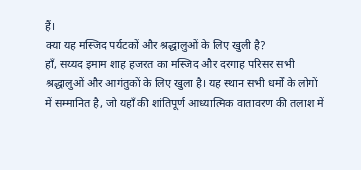हैं।
क्या यह मस्जिद पर्यटकों और श्रद्धालुओं के लिए खुली है?
हाँ, सय्यद इमाम शाह हजरत का मस्जिद और दरगाह परिसर सभी श्रद्धालुओं और आगंतुकों के लिए खुला है। यह स्थान सभी धर्मों के लोगों में सम्मानित है, जो यहाँ की शांतिपूर्ण आध्यात्मिक वातावरण की तलाश में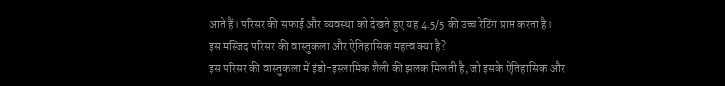आते हैं। परिसर की सफाई और व्यवस्था को देखते हुए यह 4.5/5 की उच्च रेटिंग प्राप्त करता है।
इस मस्जिद परिसर की वास्तुकला और ऐतिहासिक महत्व क्या है?
इस परिसर की वास्तुकला में इंडो-इस्लामिक शैली की झलक मिलती है, जो इसके ऐतिहासिक और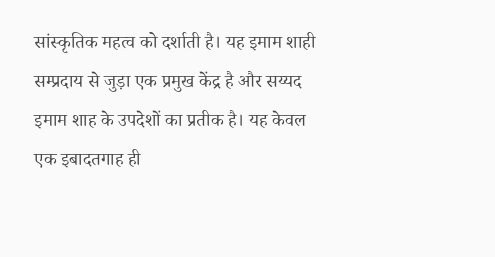सांस्कृतिक महत्व को दर्शाती है। यह इमाम शाही सम्प्रदाय से जुड़ा एक प्रमुख केंद्र है और सय्यद इमाम शाह के उपदेशों का प्रतीक है। यह केवल एक इबादतगाह ही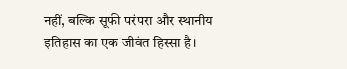नहीं, बल्कि सूफी परंपरा और स्थानीय इतिहास का एक जीवंत हिस्सा है।